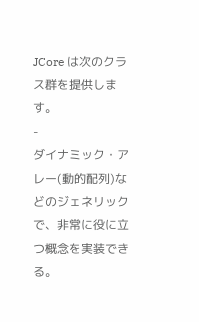JCore は次のクラス群を提供します。
-
ダイナミック・アレー(動的配列)などのジェネリックで、非常に役に立つ概念を実装できる。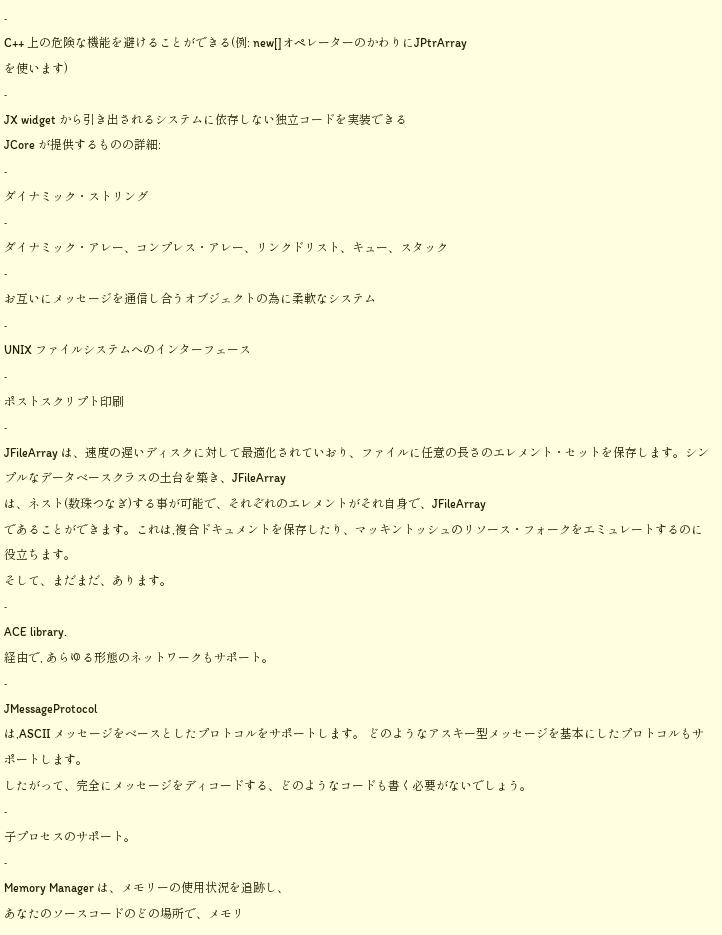-
C++ 上の危険な機能を避けることができる(例: new[]オペレーターのかわりにJPtrArray
を使います)
-
JX widget から引き出されるシステムに依存しない独立コードを実装できる
JCore が提供するものの詳細:
-
ダイナミック・ストリング
-
ダイナミック・アレー、コンプレス・アレー、リンクドリスト、キュー、スタック
-
お互いにメッセージを通信し合うオブジェクトの為に柔軟なシステム
-
UNIX ファイルシステムへのインターフェース
-
ポストスクリプト印刷
-
JFileArray は、速度の遅いディスクに対して最適化されていおり、ファイルに任意の長さのエレメント・セットを保存します。シンプルなデータベースクラスの土台を築き、JFileArray
は、ネスト(数珠つなぎ)する事が可能で、それぞれのエレメントがそれ自身で、JFileArray
であることができます。これは,複合ドキュメントを保存したり、マッキントッシュのリソース・フォークをエミュレートするのに役立ちます。
そして、まだまだ、あります。
-
ACE library.
経由で, あらゆる形態のネットワークもサポート。
-
JMessageProtocol
は,ASCII メッセージをベースとしたプロトコルをサポートします。 どのようなアスキー型メッセージを基本にしたプロトコルもサポートします。
したがって、完全にメッセージをディコードする、どのようなコードも書く必要がないでしょう。
-
子プロセスのサポート。
-
Memory Manager は、メモリーの使用状況を追跡し、
あなたのソースコードのどの場所で、メモリ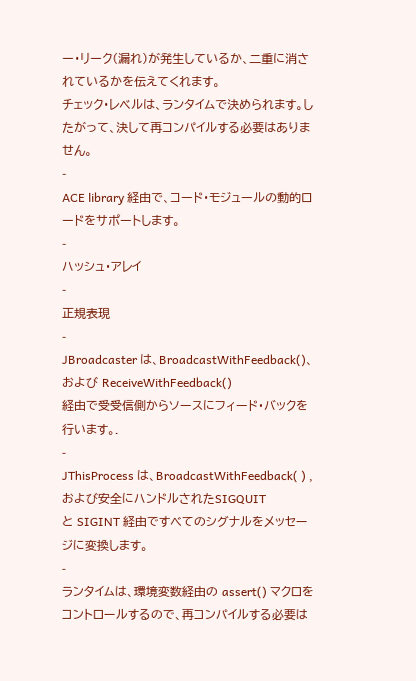ー・リーク(漏れ)が発生しているか、二重に消されているかを伝えてくれます。
チェック・レベルは、ランタイムで決められます。したがって、決して再コンパイルする必要はありません。
-
ACE library 経由で、コード・モジュールの動的ロードをサポートします。
-
ハッシュ・アレイ
-
正規表現
-
JBroadcaster は、BroadcastWithFeedback()、および ReceiveWithFeedback()
経由で受受信側からソースにフィード・バックを行います。.
-
JThisProcess は、BroadcastWithFeedback( ) ,および安全にハンドルされたSIGQUIT
と SIGINT 経由ですべてのシグナルをメッセージに変換します。
-
ランタイムは、環境変数経由の assert() マクロをコントロールするので、再コンパイルする必要は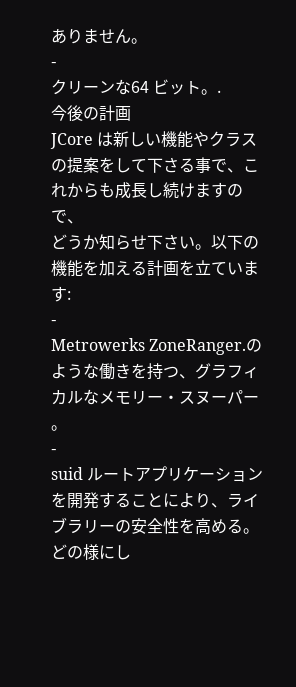ありません。
-
クリーンな64 ビット。.
今後の計画
JCore は新しい機能やクラスの提案をして下さる事で、これからも成長し続けますので、
どうか知らせ下さい。以下の機能を加える計画を立ています:
-
Metrowerks ZoneRanger.のような働きを持つ、グラフィカルなメモリー・スヌーパー
。
-
suid ルートアプリケーションを開発することにより、ライブラリーの安全性を高める。
どの様にし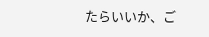たらいいか、ご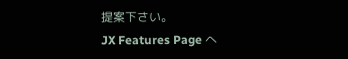提案下さい。
JX Features Page へ